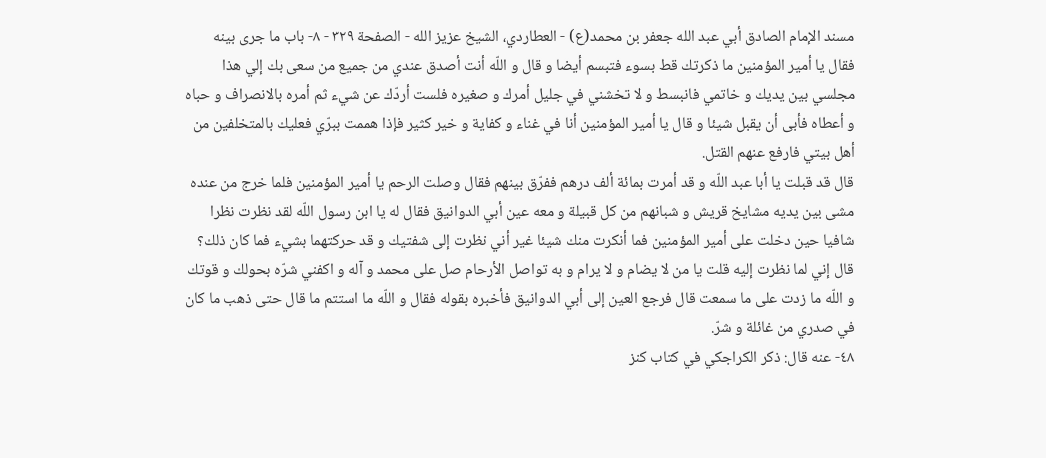مسند الإمام الصادق أبي عبد الله جعفر بن محمد(ع) - العطاردي، الشيخ عزيز الله - الصفحة ٣٢٩ - ٨- باب ما جرى بينه
فقال يا أمير المؤمنين ما ذكرتك قط بسوء فتبسم أيضا و قال و اللّه أنت أصدق عندي من جميع من سعى بك إلي هذا مجلسي بين يديك و خاتمي فانبسط و لا تخشني في جليل أمرك و صغيره فلست أردّك عن شيء ثم أمره بالانصراف و حباه و أعطاه فأبى أن يقبل شيئا و قال يا أمير المؤمنين أنا في غناء و كفاية و خير كثير فإذا هممت ببرّي فعليك بالمتخلفين من أهل بيتي فارفع عنهم القتل.
قال قد قبلت يا أبا عبد اللّه و قد أمرت بمائة ألف درهم ففرّق بينهم فقال وصلت الرحم يا أمير المؤمنين فلما خرج من عنده مشى بين يديه مشايخ قريش و شبانهم من كل قبيلة و معه عين أبي الدوانيق فقال له يا ابن رسول اللّه لقد نظرت نظرا شافيا حين دخلت على أمير المؤمنين فما أنكرت منك شيئا غير أني نظرت إلى شفتيك و قد حركتهما بشيء فما كان ذلك؟
قال إني لما نظرت إليه قلت يا من لا يضام و لا يرام و به تواصل الأرحام صل على محمد و آله و اكفني شرّه بحولك و قوتك و اللّه ما زدت على ما سمعت قال فرجع العين إلى أبي الدوانيق فأخبره بقوله فقال و اللّه ما استتم ما قال حتى ذهب ما كان في صدري من غائلة و شرّ.
٤٨- عنه قال: ذكر الكراجكي في كتاب كنز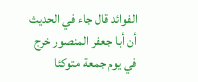الفوائد قال جاء في الحديث أن أبا جعفر المنصور خرج في يوم جمعة متوكئا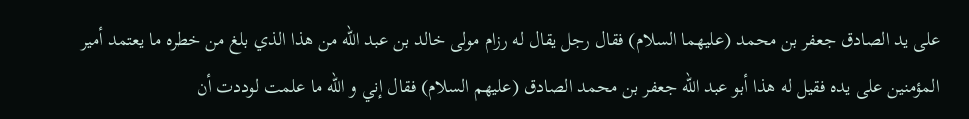على يد الصادق جعفر بن محمد (عليهما السلام) فقال رجل يقال له رزام مولى خالد بن عبد اللّه من هذا الذي بلغ من خطره ما يعتمد أمير المؤمنين على يده فقيل له هذا أبو عبد اللّه جعفر بن محمد الصادق (عليهم السلام) فقال إني و اللّه ما علمت لوددت أن